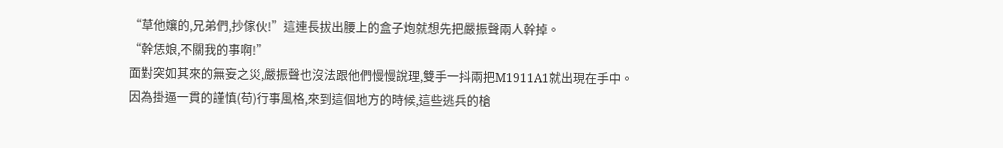“草他孃的,兄弟們,抄傢伙!”這連長拔出腰上的盒子炮就想先把嚴振聲兩人幹掉。
“幹恁娘,不關我的事啊!”
面對突如其來的無妄之災,嚴振聲也沒法跟他們慢慢說理,雙手一抖兩把M1911A1就出現在手中。
因為掛逼一貫的謹慎(苟)行事風格,來到這個地方的時候,這些逃兵的槍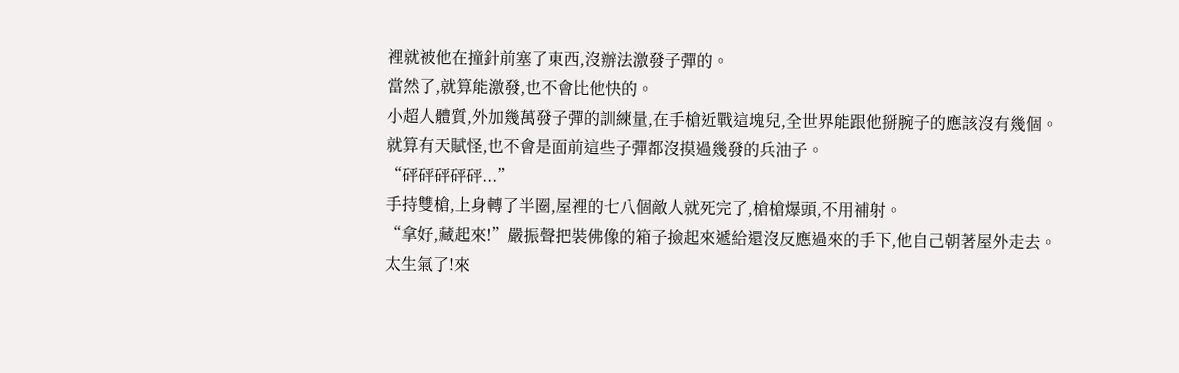裡就被他在撞針前塞了東西,沒辦法激發子彈的。
當然了,就算能激發,也不會比他快的。
小超人體質,外加幾萬發子彈的訓練量,在手槍近戰這塊兒,全世界能跟他掰腕子的應該沒有幾個。
就算有天賦怪,也不會是面前這些子彈都沒摸過幾發的兵油子。
“砰砰砰砰砰...”
手持雙槍,上身轉了半圈,屋裡的七八個敵人就死完了,槍槍爆頭,不用補射。
“拿好,藏起來!”嚴振聲把裝佛像的箱子撿起來遞給還沒反應過來的手下,他自己朝著屋外走去。
太生氣了!來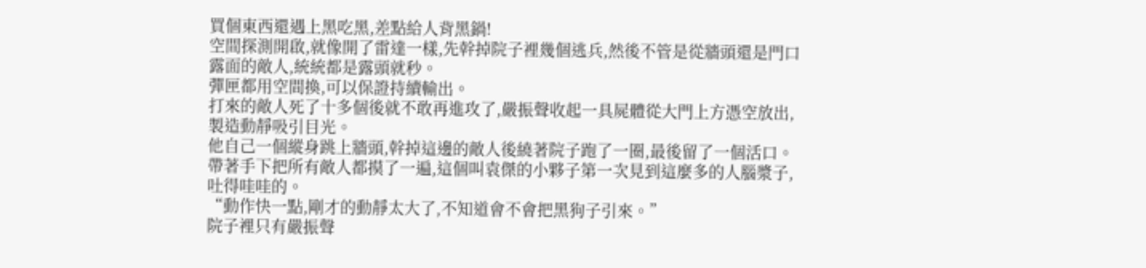買個東西還遇上黑吃黑,差點給人背黑鍋!
空間探測開啟,就像開了雷達一樣,先幹掉院子裡幾個逃兵,然後不管是從牆頭還是門口露面的敵人,統統都是露頭就秒。
彈匣都用空間換,可以保證持續輸出。
打來的敵人死了十多個後就不敢再進攻了,嚴振聲收起一具屍體從大門上方憑空放出,製造動靜吸引目光。
他自己一個縱身跳上牆頭,幹掉這邊的敵人後繞著院子跑了一圈,最後留了一個活口。
帶著手下把所有敵人都摸了一遍,這個叫袁傑的小夥子第一次見到這麼多的人腦漿子,吐得哇哇的。
“動作快一點,剛才的動靜太大了,不知道會不會把黑狗子引來。”
院子裡只有嚴振聲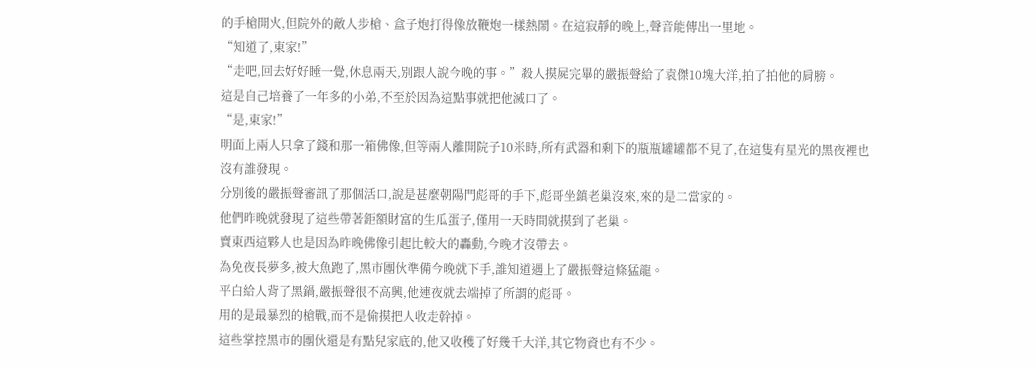的手槍開火,但院外的敵人步槍、盒子炮打得像放鞭炮一樣熱鬧。在這寂靜的晚上,聲音能傳出一里地。
“知道了,東家!”
“走吧,回去好好睡一覺,休息兩天,別跟人說今晚的事。”殺人摸屍完畢的嚴振聲給了袁傑10塊大洋,拍了拍他的肩膀。
這是自己培養了一年多的小弟,不至於因為這點事就把他滅口了。
“是,東家!”
明面上兩人只拿了錢和那一箱佛像,但等兩人離開院子10米時,所有武器和剩下的瓶瓶罐罐都不見了,在這隻有星光的黑夜裡也沒有誰發現。
分別後的嚴振聲審訊了那個活口,說是甚麼朝陽門彪哥的手下,彪哥坐鎮老巢沒來,來的是二當家的。
他們昨晚就發現了這些帶著鉅額財富的生瓜蛋子,僅用一天時間就摸到了老巢。
賣東西這夥人也是因為昨晚佛像引起比較大的轟動,今晚才沒帶去。
為免夜長夢多,被大魚跑了,黑市團伙準備今晚就下手,誰知道遇上了嚴振聲這條猛龍。
平白給人背了黑鍋,嚴振聲很不高興,他連夜就去端掉了所謂的彪哥。
用的是最暴烈的槍戰,而不是偷摸把人收走幹掉。
這些掌控黑市的團伙還是有點兒家底的,他又收穫了好幾千大洋,其它物資也有不少。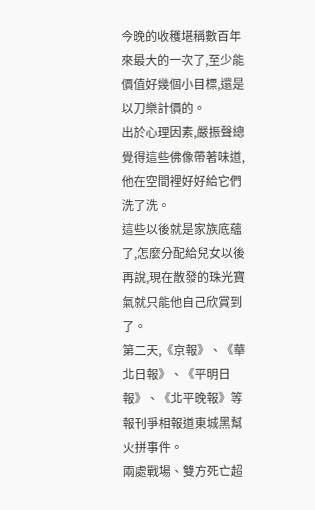今晚的收穫堪稱數百年來最大的一次了,至少能價值好幾個小目標,還是以刀樂計價的。
出於心理因素,嚴振聲總覺得這些佛像帶著味道,他在空間裡好好給它們洗了洗。
這些以後就是家族底蘊了,怎麼分配給兒女以後再說,現在散發的珠光寶氣就只能他自己欣賞到了。
第二天,《京報》、《華北日報》、《平明日報》、《北平晚報》等報刊爭相報道東城黑幫火拼事件。
兩處戰場、雙方死亡超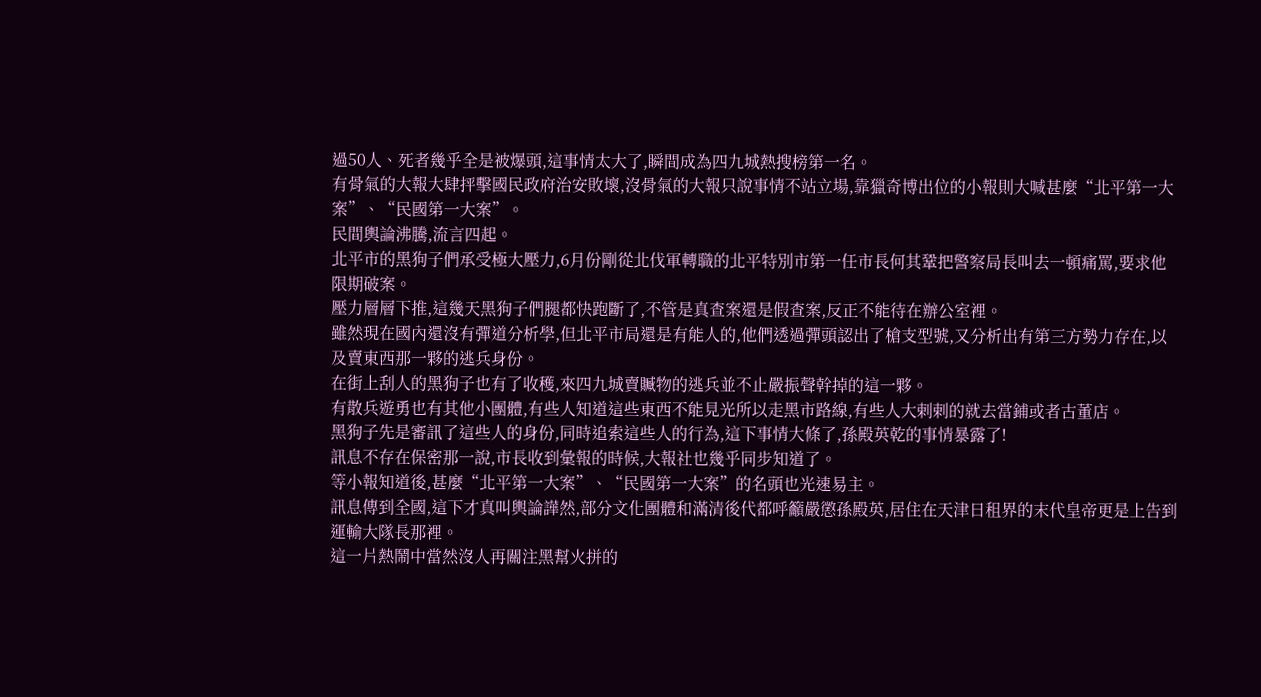過50人、死者幾乎全是被爆頭,這事情太大了,瞬間成為四九城熱搜榜第一名。
有骨氣的大報大肆抨擊國民政府治安敗壞,沒骨氣的大報只說事情不站立場,靠獵奇博出位的小報則大喊甚麼“北平第一大案”、“民國第一大案”。
民間輿論沸騰,流言四起。
北平市的黑狗子們承受極大壓力,6月份剛從北伐軍轉職的北平特別市第一任市長何其鞏把警察局長叫去一頓痛罵,要求他限期破案。
壓力層層下推,這幾天黑狗子們腿都快跑斷了,不管是真查案還是假查案,反正不能待在辦公室裡。
雖然現在國內還沒有彈道分析學,但北平市局還是有能人的,他們透過彈頭認出了槍支型號,又分析出有第三方勢力存在,以及賣東西那一夥的逃兵身份。
在街上刮人的黑狗子也有了收穫,來四九城賣贓物的逃兵並不止嚴振聲幹掉的這一夥。
有散兵遊勇也有其他小團體,有些人知道這些東西不能見光所以走黑市路線,有些人大剌剌的就去當鋪或者古董店。
黑狗子先是審訊了這些人的身份,同時追索這些人的行為,這下事情大條了,孫殿英乾的事情暴露了!
訊息不存在保密那一說,市長收到彙報的時候,大報社也幾乎同步知道了。
等小報知道後,甚麼“北平第一大案”、“民國第一大案”的名頭也光速易主。
訊息傳到全國,這下才真叫輿論譁然,部分文化團體和滿清後代都呼籲嚴懲孫殿英,居住在天津日租界的末代皇帝更是上告到運輸大隊長那裡。
這一片熱鬧中當然沒人再關注黑幫火拼的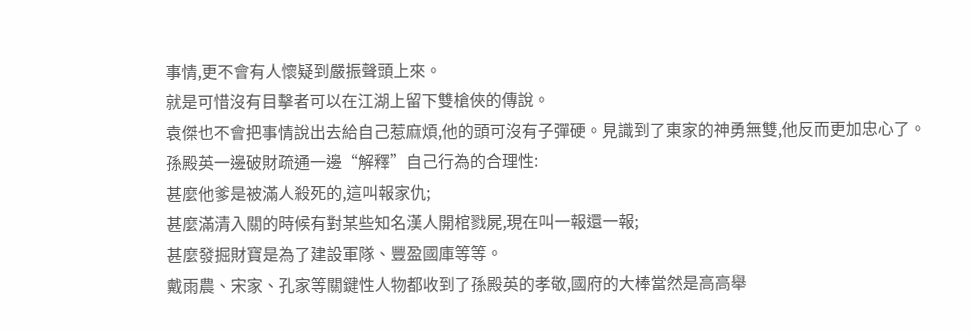事情,更不會有人懷疑到嚴振聲頭上來。
就是可惜沒有目擊者可以在江湖上留下雙槍俠的傳說。
袁傑也不會把事情說出去給自己惹麻煩,他的頭可沒有子彈硬。見識到了東家的神勇無雙,他反而更加忠心了。
孫殿英一邊破財疏通一邊“解釋”自己行為的合理性:
甚麼他爹是被滿人殺死的,這叫報家仇;
甚麼滿清入關的時候有對某些知名漢人開棺戮屍,現在叫一報還一報;
甚麼發掘財寶是為了建設軍隊、豐盈國庫等等。
戴雨農、宋家、孔家等關鍵性人物都收到了孫殿英的孝敬,國府的大棒當然是高高舉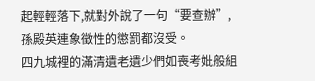起輕輕落下,就對外說了一句“要查辦”,孫殿英連象徵性的懲罰都沒受。
四九城裡的滿清遺老遺少們如喪考妣般組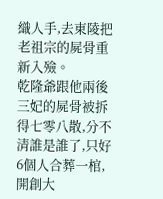織人手,去東陵把老祖宗的屍骨重新入殮。
乾隆爺跟他兩後三妃的屍骨被拆得七零八散,分不清誰是誰了,只好6個人合葬一棺,開創大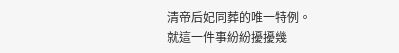清帝后妃同葬的唯一特例。
就這一件事紛紛擾擾幾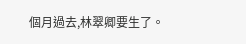個月過去,林翠卿要生了。